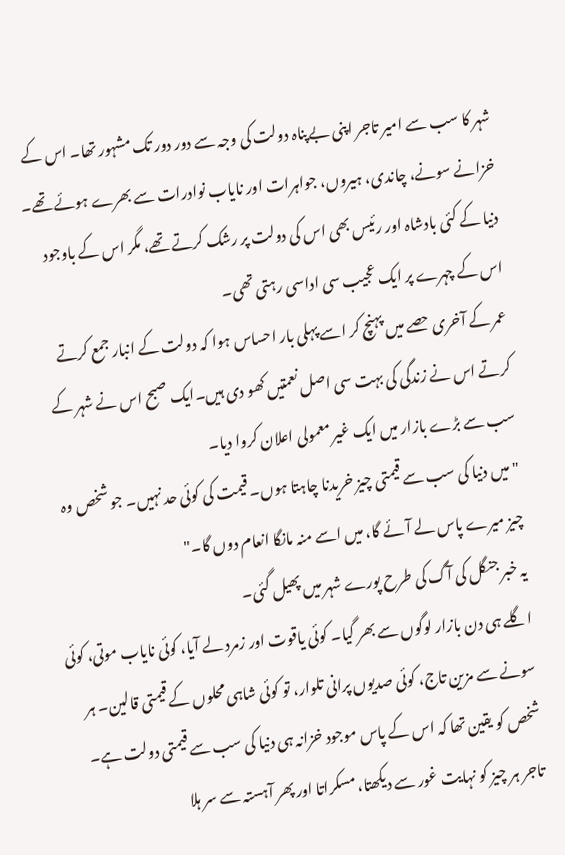شہر کا سب سے امیر تاجر اپنی بےپناہ دولت کی وجہ سے دور دور تک مشہور تھا۔ اس کے خزانے سونے، چاندی، ہیروں، جواہرات اور نایاب نوادرات سے بھرے ہوئے تھے۔ دنیا کے کئی بادشاہ اور رئیس بھی اس کی دولت پر رشک کرتے تھے، مگر اس کے باوجود اس کے چہرے پر ایک عجیب سی اداسی رہتی تھی۔
عمر کے آخری حصے میں پہنچ کر اسے پہلی بار احساس ہوا کہ دولت کے انبار جمع کرتے کرتے اس نے زندگی کی بہت سی اصل نعمتیں کھو دی ہیں۔ایک صبح اس نے شہر کے سب سے بڑے بازار میں ایک غیر معمولی اعلان کروا دیا۔
"میں دنیا کی سب سے قیمتی چیز خریدنا چاہتا ہوں۔ قیمت کی کوئی حد نہیں۔ جو شخص وہ چیز میرے پاس لے آئے گا، میں اسے منہ مانگا انعام دوں گا۔"
یہ خبر جنگل کی آگ کی طرح پورے شہر میں پھیل گئی۔
اگلے ہی دن بازار لوگوں سے بھر گیا۔ کوئی یاقوت اور زمرد لے آیا، کوئی نایاب موتی، کوئی سونے سے مزین تاج، کوئی صدیوں پرانی تلوار، تو کوئی شاہی محلوں کے قیمتی قالین۔ ہر شخص کو یقین تھا کہ اس کے پاس موجود خزانہ ہی دنیا کی سب سے قیمتی دولت ہے۔
تاجر ہر چیز کو نہایت غور سے دیکھتا، مسکراتا اور پھر آہستہ سے سر ہلا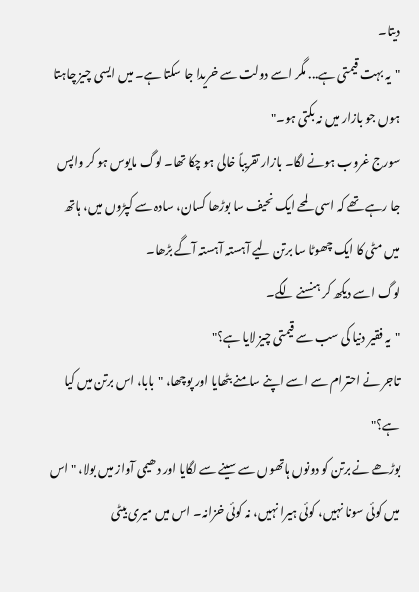دیتا۔
"یہ بہت قیمتی ہے... مگر اسے دولت سے خریدا جا سکتا ہے۔ میں ایسی چیز چاہتا ہوں جو بازار میں نہ بکتی ہو۔"
سورج غروب ہونے لگا۔ بازار تقریباً خالی ہو چکا تھا۔ لوگ مایوس ہو کر واپس جا رہے تھے کہ اسی لمحے ایک نحیف سا بوڑھا کسان، سادہ سے کپڑوں میں، ہاتھ میں مٹی کا ایک چھوٹا سا برتن لیے آہستہ آہستہ آگے بڑھا۔
لوگ اسے دیکھ کر ہنسنے لگے۔
"یہ فقیر دنیا کی سب سے قیمتی چیز لایا ہے؟"
تاجر نے احترام سے اسے اپنے سامنے بٹھایا اور پوچھا، "بابا، اس برتن میں کیا ہے؟"
بوڑھے نے برتن کو دونوں ہاتھوں سے سینے سے لگایا اور دھیمی آواز میں بولا، "اس میں کوئی سونا نہیں، کوئی ہیرا نہیں، نہ کوئی خزانہ۔ اس میں میری بیٹی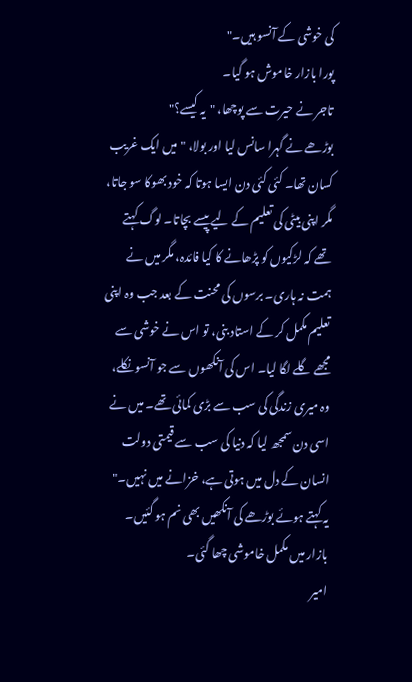کی خوشی کے آنسو ہیں۔"
پورا بازار خاموش ہو گیا۔
تاجر نے حیرت سے پوچھا، "یہ کیسے؟"
بوڑھے نے گہرا سانس لیا اور بولا، "میں ایک غریب کسان تھا۔ کئی کئی دن ایسا ہوتا کہ خود بھوکا سو جاتا، مگر اپنی بیٹی کی تعلیم کے لیے پیسے بچاتا۔ لوگ کہتے تھے کہ لڑکیوں کو پڑھانے کا کیا فائدہ، مگر میں نے ہمت نہ ہاری۔ برسوں کی محنت کے بعد جب وہ اپنی تعلیم مکمل کر کے استاد بنی، تو اس نے خوشی سے مجھے گلے لگا لیا۔ اس کی آنکھوں سے جو آنسو نکلے، وہ میری زندگی کی سب سے بڑی کمائی تھے۔ میں نے اسی دن سمجھ لیا کہ دنیا کی سب سے قیمتی دولت انسان کے دل میں ہوتی ہے، خزانے میں نہیں۔"
یہ کہتے ہوئے بوڑھے کی آنکھیں بھی نم ہو گئیں۔
بازار میں مکمل خاموشی چھا گئی۔
امیر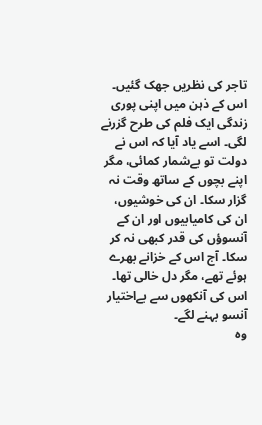تاجر کی نظریں جھک گئیں۔ اس کے ذہن میں اپنی پوری زندگی ایک فلم کی طرح گزرنے لگی۔ اسے یاد آیا کہ اس نے دولت تو بےشمار کمائی، مگر اپنے بچوں کے ساتھ وقت نہ گزار سکا۔ ان کی خوشیوں، ان کی کامیابیوں اور ان کے آنسوؤں کی قدر کبھی نہ کر سکا۔ آج اس کے خزانے بھرے ہوئے تھے، مگر دل خالی تھا۔
اس کی آنکھوں سے بےاختیار آنسو بہنے لگے۔
وہ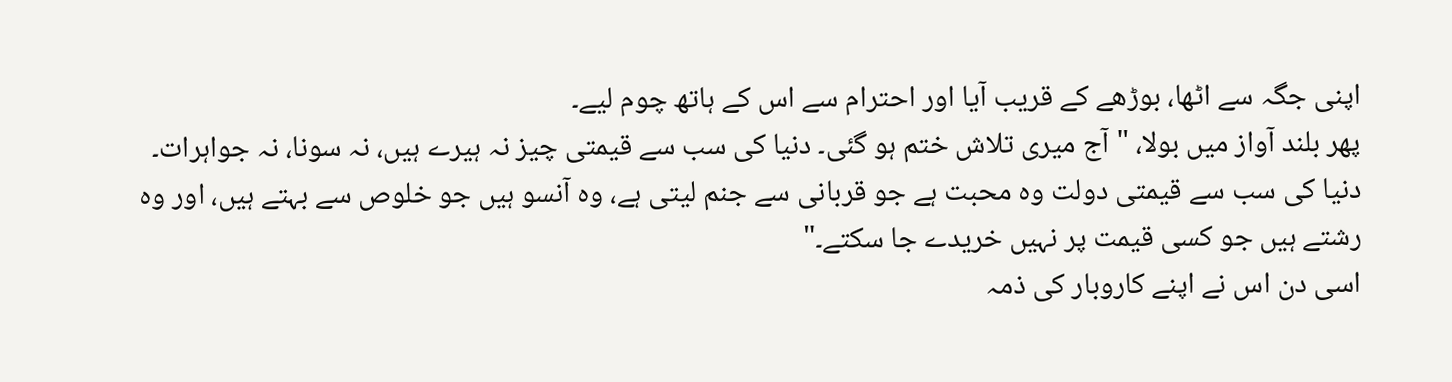اپنی جگہ سے اٹھا، بوڑھے کے قریب آیا اور احترام سے اس کے ہاتھ چوم لیے۔
پھر بلند آواز میں بولا، "آج میری تلاش ختم ہو گئی۔ دنیا کی سب سے قیمتی چیز نہ ہیرے ہیں، نہ سونا، نہ جواہرات۔ دنیا کی سب سے قیمتی دولت وہ محبت ہے جو قربانی سے جنم لیتی ہے، وہ آنسو ہیں جو خلوص سے بہتے ہیں، اور وہ رشتے ہیں جو کسی قیمت پر نہیں خریدے جا سکتے۔"
اسی دن اس نے اپنے کاروبار کی ذمہ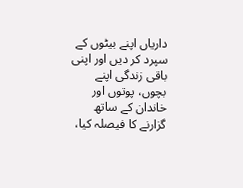داریاں اپنے بیٹوں کے سپرد کر دیں اور اپنی باقی زندگی اپنے بچوں، پوتوں اور خاندان کے ساتھ گزارنے کا فیصلہ کیا،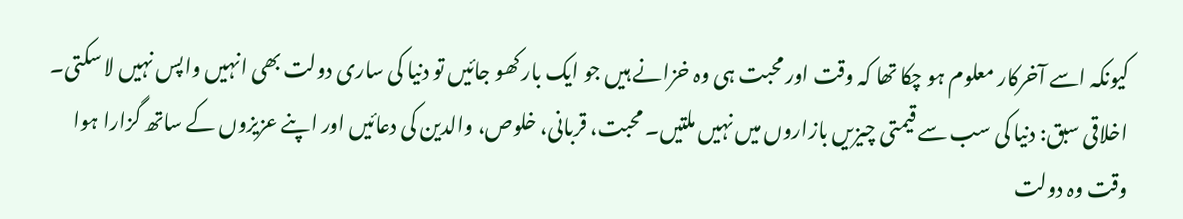کیونکہ اسے آخرکار معلوم ہو چکا تھا کہ وقت اور محبت ہی وہ خزانے ہیں جو ایک بار کھو جائیں تو دنیا کی ساری دولت بھی انہیں واپس نہیں لا سکتی۔
اخلاقی سبق: دنیا کی سب سے قیمتی چیزیں بازاروں میں نہیں ملتیں۔ محبت، قربانی، خلوص، والدین کی دعائیں اور اپنے عزیزوں کے ساتھ گزارا ہوا وقت وہ دولت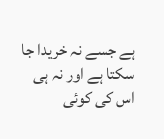ہے جسے نہ خریدا جا سکتا ہے اور نہ ہی اس کی کوئی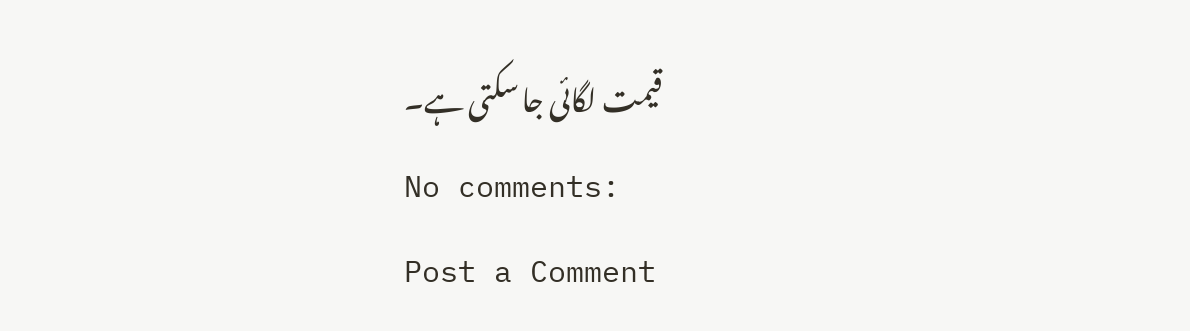قیمت لگائی جا سکتی ہے۔
No comments:
Post a Comment